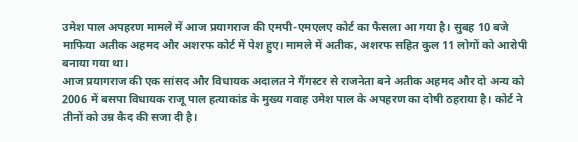उमेश पाल अपहरण मामले में आज प्रयागराज की एमपी-एमएलए कोर्ट का फैसला आ गया है। सुबह 10 बजे माफिया अतीक अहमद और अशरफ कोर्ट में पेश हुए। मामले में अतीक, अशरफ सहित कुल 11 लोगों को आरोपी बनाया गया था।
आज प्रयागराज की एक सांसद और विधायक अदालत ने गैंगस्टर से राजनेता बने अतीक अहमद और दो अन्य को 2006 में बसपा विधायक राजू पाल हत्याकांड के मुख्य गवाह उमेश पाल के अपहरण का दोषी ठहराया है। कोर्ट ने तीनों को उम्र कैद की सजा दी है।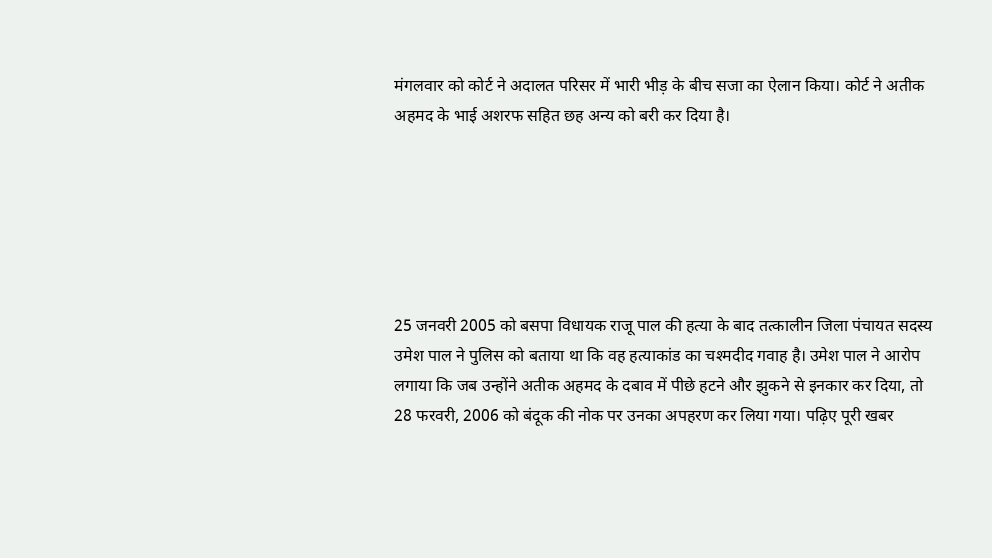मंगलवार को कोर्ट ने अदालत परिसर में भारी भीड़ के बीच सजा का ऐलान किया। कोर्ट ने अतीक अहमद के भाई अशरफ सहित छह अन्य को बरी कर दिया है।






25 जनवरी 2005 को बसपा विधायक राजू पाल की हत्या के बाद तत्कालीन जिला पंचायत सदस्य उमेश पाल ने पुलिस को बताया था कि वह हत्याकांड का चश्मदीद गवाह है। उमेश पाल ने आरोप लगाया कि जब उन्होंने अतीक अहमद के दबाव में पीछे हटने और झुकने से इनकार कर दिया, तो 28 फरवरी, 2006 को बंदूक की नोक पर उनका अपहरण कर लिया गया। पढ़िए पूरी खबर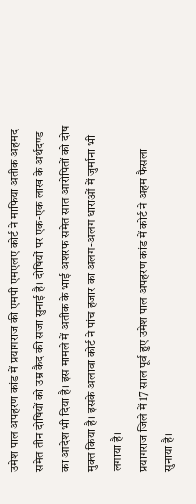उमेश पाल अपहरण कांड में प्रयागराज की एमपी एमएलए कोर्ट ने माफिया अतीक अहमद समेत तीन दोषियों को उम्र कैद की सजा सुनाई है। दोषियों पर एक-एक लाख के अर्थदण्ड का आदेश भी दिया है। इस मामले में अतीक के भाई अशरफ समेत सात आरोपितों को दोष मुक्त किया है। इसके अलावा कोर्ट ने पांच हजार का अलग-अलग धाराओं में जुर्माना भी लगाया है।
प्रयागराज जिले में 17 साल पूर्व हुए उमेश पाल अपहरण कांड में कोर्ट ने अहम फैसला सुनाया है।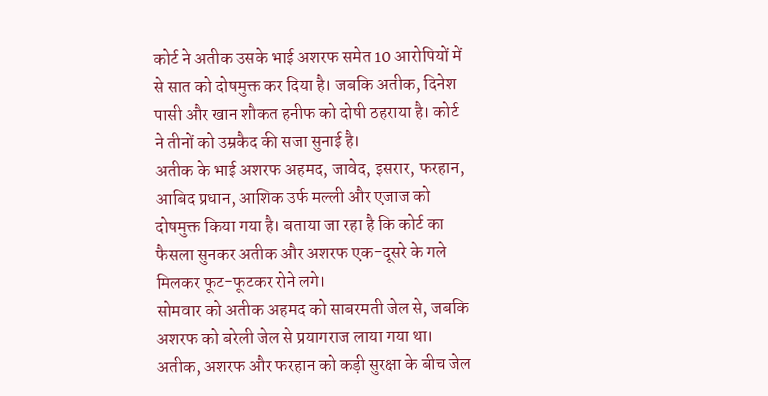कोर्ट ने अतीक उसके भाई अशरफ समेत 10 आरोपियों में से सात को दोषमुक्त कर दिया है। जबकि अतीक, दिनेश पासी और खान शौकत हनीफ को दोषी ठहराया है। कोर्ट ने तीनों को उम्रकैद की सजा सुनाई है।
अतीक के भाई अशरफ अहमद, जावेद, इसरार, फरहान, आबिद प्रधान, आशिक उर्फ मल्ली और एजाज को दोषमुक्त किया गया है। बताया जा रहा है कि कोर्ट का फैसला सुनकर अतीक और अशरफ एक-दूसरे के गले मिलकर फूट-फूटकर रोने लगे।
सोमवार को अतीक अहमद को साबरमती जेल से, जबकि अशरफ को बरेली जेल से प्रयागराज लाया गया था। अतीक, अशरफ और फरहान को कड़ी सुरक्षा के बीच जेल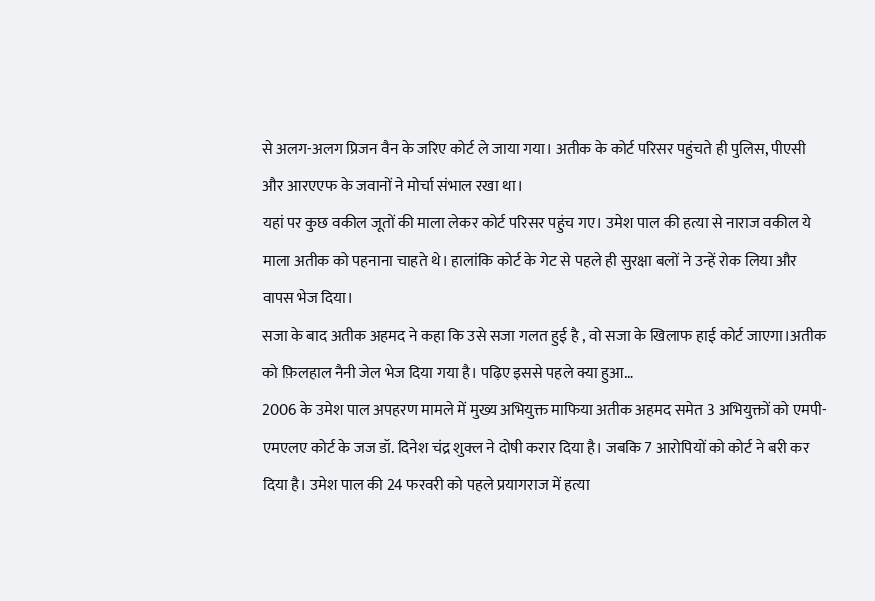से अलग-अलग प्रिजन वैन के जरिए कोर्ट ले जाया गया। अतीक के कोर्ट परिसर पहुंचते ही पुलिस, पीएसी और आरएएफ के जवानों ने मोर्चा संभाल रखा था।
यहां पर कुछ वकील जूतों की माला लेकर कोर्ट परिसर पहुंच गए। उमेश पाल की हत्या से नाराज वकील ये माला अतीक को पहनाना चाहते थे। हालांकि कोर्ट के गेट से पहले ही सुरक्षा बलों ने उन्हें रोक लिया और वापस भेज दिया।
सजा के बाद अतीक अहमद ने कहा कि उसे सजा गलत हुई है , वो सजा के खिलाफ हाई कोर्ट जाएगा।अतीक को फ़िलहाल नैनी जेल भेज दिया गया है। पढ़िए इससे पहले क्या हुआ…
2006 के उमेश पाल अपहरण मामले में मुख्य अभियुक्त माफिया अतीक अहमद समेत 3 अभियुक्तों को एमपी-एमएलए कोर्ट के जज डॉ. दिनेश चंद्र शुक्ल ने दोषी करार दिया है। जबकि 7 आरोपियों को कोर्ट ने बरी कर दिया है। उमेश पाल की 24 फरवरी को पहले प्रयागराज में हत्या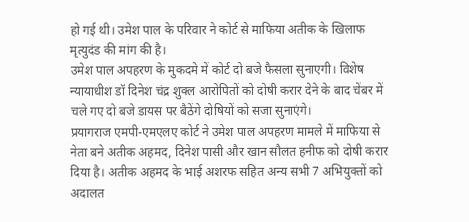हो गई थी। उमेश पाल के परिवार ने कोर्ट से माफिया अतीक के खिलाफ मृत्युदंड की मांग की है।
उमेश पाल अपहरण के मुकदमे में कोर्ट दो बजे फैसला सुनाएगी। विशेष न्यायाधीश डॉ दिनेश चंद्र शुक्ल आरोपितों को दोषी करार देने के बाद चेंबर में चले गए दो बजे डायस पर बैठेंगे दोषियों को सजा सुनाएंगे।
प्रयागराज एमपी-एमएलए कोर्ट ने उमेश पाल अपहरण मामले में माफिया से नेता बने अतीक अहमद, दिनेश पासी और खान सौलत हनीफ को दोषी करार दिया है। अतीक अहमद के भाई अशरफ सहित अन्य सभी 7 अभियुक्तों को अदालत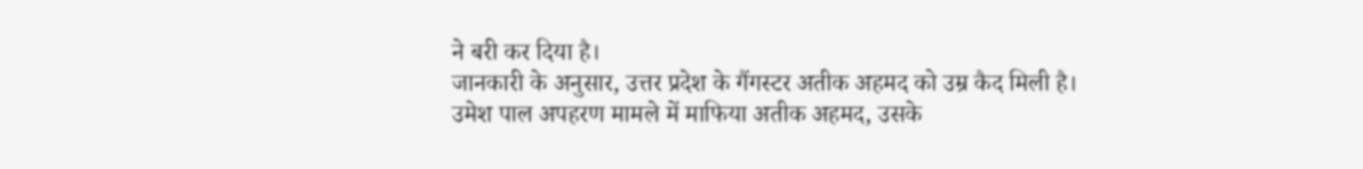ने बरी कर दिया है।
जानकारी के अनुसार, उत्तर प्रदेश के गैंगस्टर अतीक अहमद को उम्र कैद मिली है। उमेश पाल अपहरण मामले में माफिया अतीक अहमद, उसके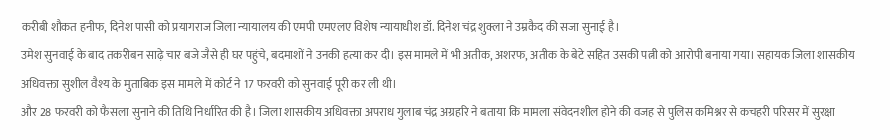करीबी शौकत हनीफ, दिनेश पासी को प्रयागराज जिला न्यायालय की एमपी एमएलए विशेष न्यायाधीश डॉ. दिनेश चंद्र शुक्ला ने उम्रकैद की सजा सुनाई है।
उमेश सुनवाई के बाद तकरीबन साढ़े चार बजे जैसे ही घर पहुंचे, बदमाशों ने उनकी हत्या कर दी। इस मामले में भी अतीक, अशरफ, अतीक के बेटे सहित उसकी पत्नी को आरोपी बनाया गया। सहायक जिला शासकीय अधिवक्ता सुशील वैश्य के मुताबिक इस मामले में कोर्ट ने 17 फरवरी को सुनवाई पूरी कर ली थी।
और 28 फरवरी को फैसला सुनाने की तिथि निर्धारित की है। जिला शासकीय अधिवक्ता अपराध गुलाब चंद्र अग्रहरि ने बताया कि मामला संवेदनशील होने की वजह से पुलिस कमिश्नर से कचहरी परिसर में सुरक्षा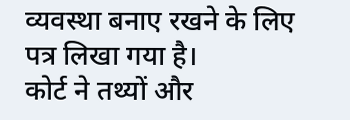व्यवस्था बनाए रखने के लिए पत्र लिखा गया है।
कोर्ट ने तथ्यों और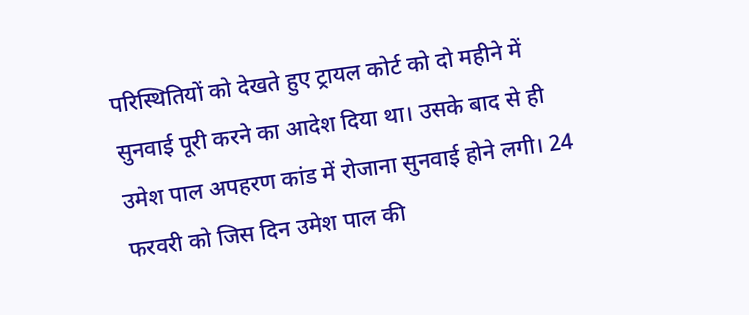परिस्थितियों को देखते हुए ट्रायल कोर्ट को दो महीने में सुनवाई पूरी करने का आदेश दिया था। उसके बाद से ही उमेश पाल अपहरण कांड में रोजाना सुनवाई होने लगी। 24 फरवरी को जिस दिन उमेश पाल की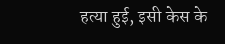हत्या हुई, इसी केस के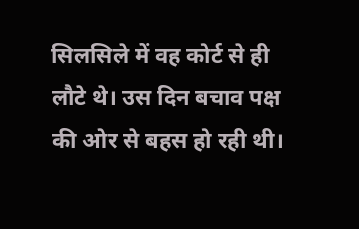सिलसिले में वह कोर्ट से ही लौटे थे। उस दिन बचाव पक्ष की ओर से बहस हो रही थी।